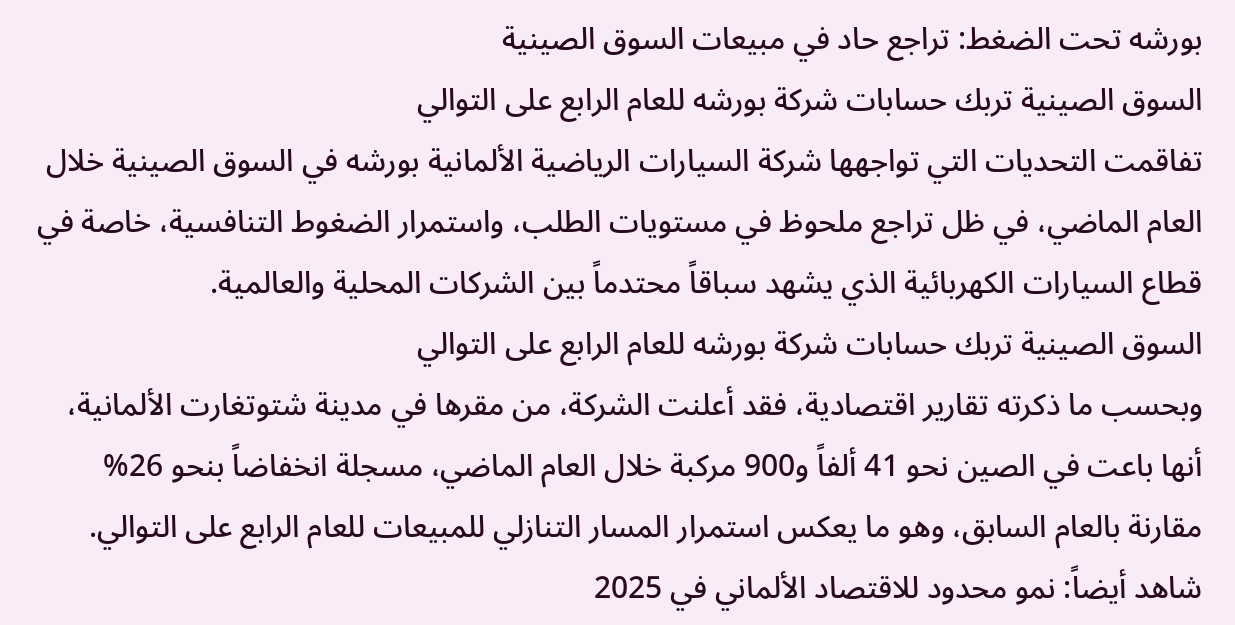بورشه تحت الضغط: تراجع حاد في مبيعات السوق الصينية
السوق الصينية تربك حسابات شركة بورشه للعام الرابع على التوالي
تفاقمت التحديات التي تواجهها شركة السيارات الرياضية الألمانية بورشه في السوق الصينية خلال العام الماضي، في ظل تراجع ملحوظ في مستويات الطلب، واستمرار الضغوط التنافسية، خاصة في قطاع السيارات الكهربائية الذي يشهد سباقاً محتدماً بين الشركات المحلية والعالمية.
السوق الصينية تربك حسابات شركة بورشه للعام الرابع على التوالي
وبحسب ما ذكرته تقارير اقتصادية، فقد أعلنت الشركة، من مقرها في مدينة شتوتغارت الألمانية، أنها باعت في الصين نحو 41 ألفاً و900 مركبة خلال العام الماضي، مسجلة انخفاضاً بنحو 26% مقارنة بالعام السابق، وهو ما يعكس استمرار المسار التنازلي للمبيعات للعام الرابع على التوالي.
شاهد أيضاً: نمو محدود للاقتصاد الألماني في 2025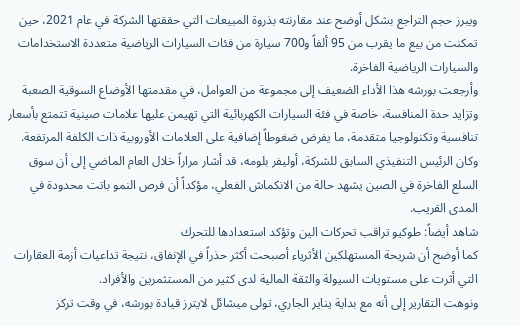ويبرز حجم التراجع بشكل أوضح عند مقارنته بذروة المبيعات التي حققتها الشركة في عام 2021، حين تمكنت من بيع ما يقرب من 95 ألفاً و700 سيارة من فئات السيارات الرياضية متعددة الاستخدامات والسيارات الرياضية الفاخرة.
وأرجعت بورشه هذا الأداء الضعيف إلى مجموعة من العوامل، في مقدمتها الأوضاع السوقية الصعبة وتزايد حدة المنافسة، خاصة في فئة السيارات الكهربائية التي تهيمن عليها علامات صينية تتمتع بأسعار تنافسية وتكنولوجيا متقدمة، ما يفرض ضغوطاً إضافية على العلامات الأوروبية ذات الكلفة المرتفعة.
وكان الرئيس التنفيذي السابق للشركة، أوليفر بلومه، قد أشار مراراً خلال العام الماضي إلى أن سوق السلع الفاخرة في الصين يشهد حالة من الانكماش الفعلي، مؤكداً أن فرص النمو باتت محدودة في المدى القريب.
شاهد أيضاً: طوكيو تراقب تحركات الين وتؤكد استعدادها للتحرك
كما أوضح أن شريحة المستهلكين الأثرياء أصبحت أكثر حذراً في الإنفاق، نتيجة تداعيات أزمة العقارات التي أثرت على مستويات السيولة والثقة المالية لدى كثير من المستثمرين والأفراد.
ونوهت التقارير إلى أنه مع بداية يناير الجاري، تولى ميشائل لايترز قيادة بورشه، في وقت تركز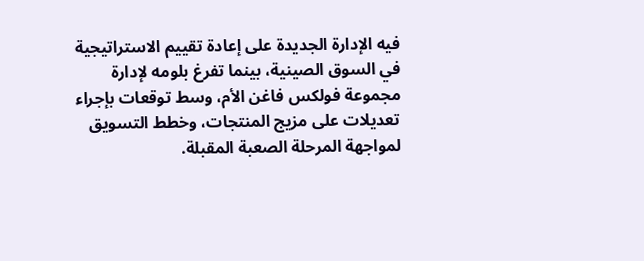فيه الإدارة الجديدة على إعادة تقييم الاستراتيجية في السوق الصينية، بينما تفرغ بلومه لإدارة مجموعة فولكس فاغن الأم، وسط توقعات بإجراء تعديلات على مزيج المنتجات، وخطط التسويق لمواجهة المرحلة الصعبة المقبلة.